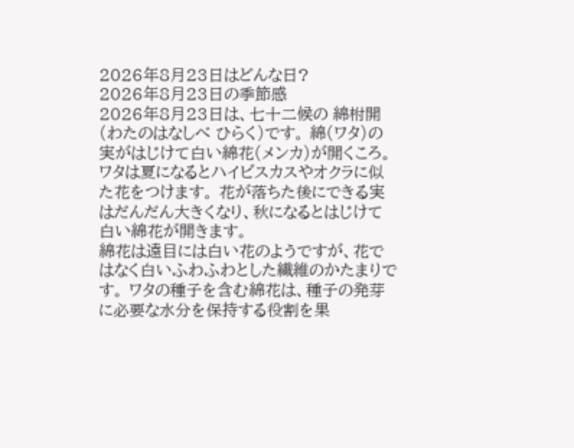2026年8月23日はどんな日?
2026年8月23日の季節感
2026年8月23日は、七十二候の 綿柎開(わたのはなしべ ひらく)です。 綿(ワタ)の実がはじけて白い綿花(メンカ)が開くころ。
ワタは夏になるとハイビスカスやオクラに似た花をつけます。 花が落ちた後にできる実はだんだん大きくなり、秋になるとはじけて白い綿花が開きます。
綿花は遠目には白い花のようですが、花ではなく白いふわふわとした繊維のかたまりです。 ワタの種子を含む綿花は、種子の発芽に必要な水分を保持する役割を果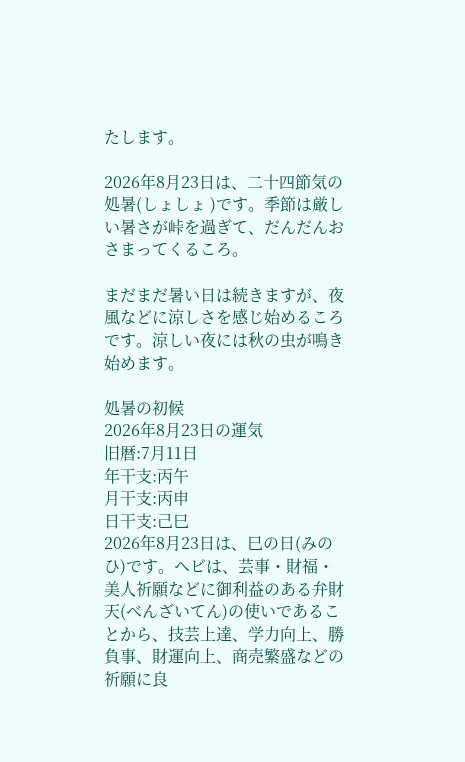たします。

2026年8月23日は、二十四節気の 処暑(しょしょ )です。季節は厳しい暑さが峠を過ぎて、だんだんおさまってくるころ。

まだまだ暑い日は続きますが、夜風などに涼しさを感じ始めるころです。涼しい夜には秋の虫が鳴き始めます。

処暑の初候
2026年8月23日の運気
旧暦:7月11日
年干支:丙午
月干支:丙申
日干支:己巳
2026年8月23日は、巳の日(みのひ)です。ヘビは、芸事・財福・美人祈願などに御利益のある弁財天(べんざいてん)の使いであることから、技芸上達、学力向上、勝負事、財運向上、商売繁盛などの祈願に良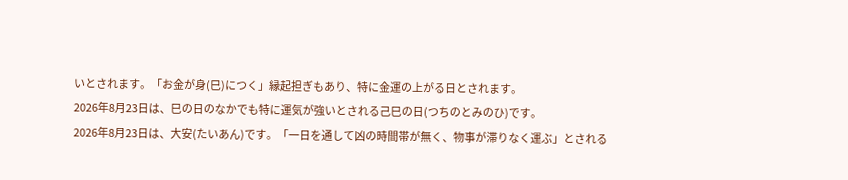いとされます。「お金が身(巳)につく」縁起担ぎもあり、特に金運の上がる日とされます。
2026年8月23日は、巳の日のなかでも特に運気が強いとされる己巳の日(つちのとみのひ)です。
2026年8月23日は、大安(たいあん)です。「一日を通して凶の時間帯が無く、物事が滞りなく運ぶ」とされる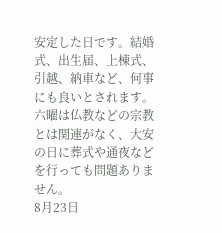安定した日です。結婚式、出生届、上棟式、引越、納車など、何事にも良いとされます。六曜は仏教などの宗教とは関連がなく、大安の日に葬式や通夜などを行っても問題ありません。
8月23日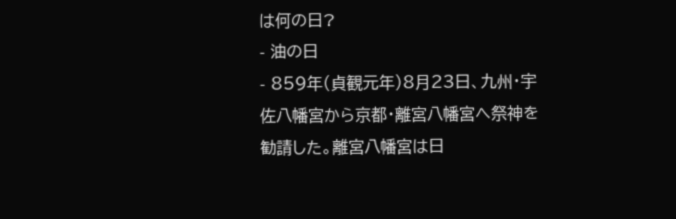は何の日?
- 油の日
- 859年(貞観元年)8月23日、九州・宇佐八幡宮から京都・離宮八幡宮へ祭神を勧請した。離宮八幡宮は日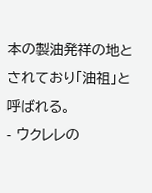本の製油発祥の地とされており「油祖」と呼ばれる。
- ウクレレの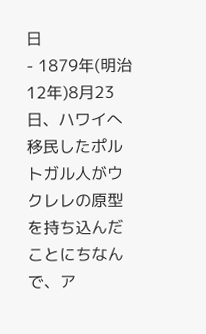日
- 1879年(明治12年)8月23日、ハワイへ移民したポルトガル人がウクレレの原型を持ち込んだことにちなんで、ア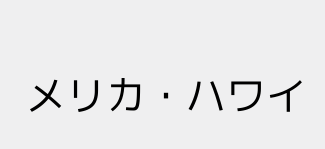メリカ・ハワイ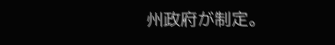州政府が制定。